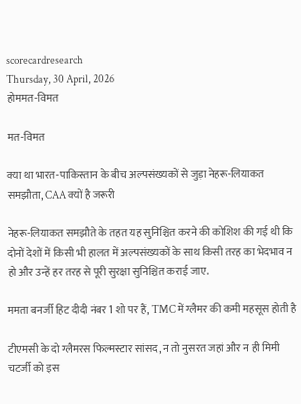scorecardresearch
Thursday, 30 April, 2026
होममत-विमत

मत-विमत

क्या था भारत-पाकिस्तान के बीच अल्पसंख्यकों से जुड़ा नेहरू-लियाकत समझौता, CAA क्यों है जरूरी

नेहरू-लियाकत समझौते के तहत यह सुनिश्चित करने की कोशिश की गई थी कि दोनों देशों में किसी भी हालत में अल्पसंख्यकों के साथ किसी तरह का भेदभाव न हो और उन्हें हर तरह से पूरी सुरक्षा सुनिश्चित कराई जाए.

ममता बनर्जी हिट दीदी नंबर 1 शो पर हैं, TMC में ग्लैमर की कमी महसूस होती है

टीएमसी के दो ग्लैमरस फिल्मस्टार सांसद, न तो नुसरत जहां और न ही मिमी चटर्जी को इस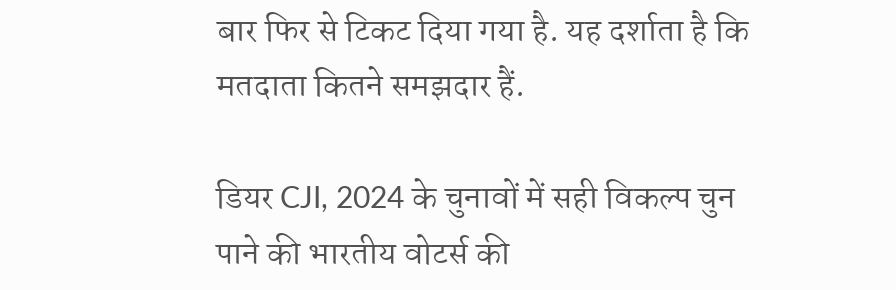बार फिर से टिकट दिया गया है. यह दर्शाता है कि मतदाता कितने समझदार हैं.

डियर CJI, 2024 के चुनावों में सही विकल्प चुन पाने की भारतीय वोटर्स की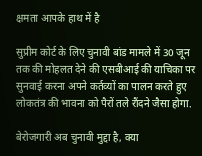क्षमता आपके हाथ में है

सुप्रीम कोर्ट के लिए चुनावी बांड मामले में 30 जून तक की मोहलत देने की एसबीआई की याचिका पर सुनवाई करना अपने कर्तव्यों का पालन करते हुए लोकतंत्र की भावना को पैरों तले रौंदने जैसा होगा.

बेरोजगारी अब चुनावी मुद्दा है, क्या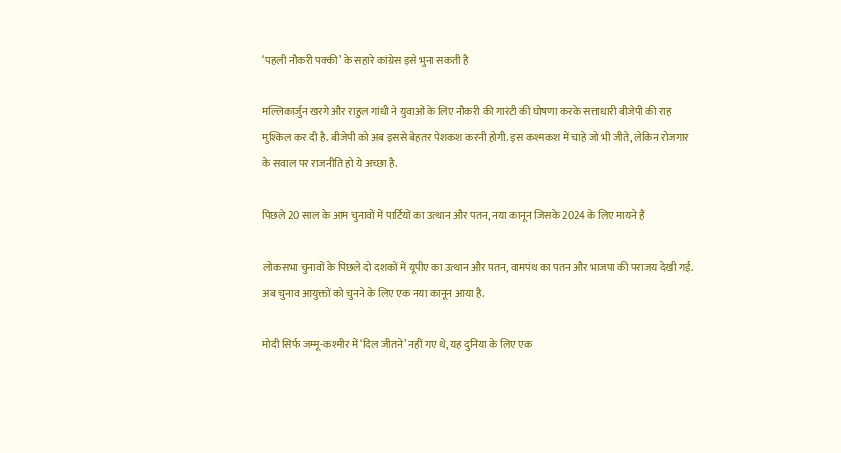‘पहली नौकरी पक्की’ के सहारे कांग्रेस इसे भुना सकती है

मल्लिकार्जुन खरगे और राहुल गांधी ने युवाओं के लिए नौकरी की गारंटी की घोषणा करके सत्ताधारी बीजेपी की राह मुश्किल कर दी है. बीजेपी को अब इससे बेहतर पेशकश करनी होगी. इस कश्मकश में चाहे जो भी जीते, लेकिन रोजगार के सवाल पर राजनीति हो ये अच्छा है.

पिछले 20 साल के आम चुनावों में पार्टियों का उत्थान और पतन, नया कानून जिसके 2024 के लिए मायने हैं

लोकसभा चुनावों के पिछले दो दशकों में यूपीए का उत्थान और पतन, वामपंथ का पतन और भाजपा की पराजय देखी गई. अब चुनाव आयुक्तों को चुनने के लिए एक नया कानून आया है.

मोदी सिर्फ जम्मू-कश्मीर में ‘दिल जीतने’ नहीं गए थे, यह दुनिया के लिए एक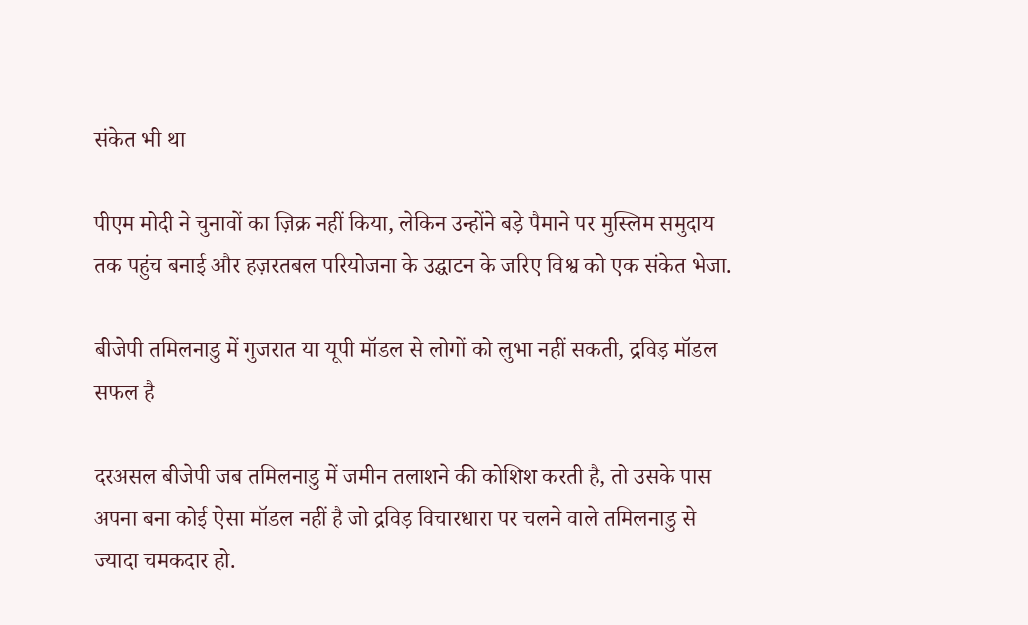संकेत भी था

पीएम मोदी ने चुनावों का ज़िक्र नहीं किया, लेकिन उन्होंने बड़े पैमाने पर मुस्लिम समुदाय तक पहुंच बनाई और हज़रतबल परियोजना के उद्घाटन के जरिए विश्व को एक संकेत भेजा.

बीजेपी तमिलनाडु में गुजरात या यूपी मॉडल से लोगों को लुभा नहीं सकती, द्रविड़ मॉडल सफल है

दरअसल बीजेपी जब तमिलनाडु में जमीन तलाशने की कोशिश करती है, तो उसके पास अपना बना कोई ऐसा मॉडल नहीं है जो द्रविड़ विचारधारा पर चलने वाले तमिलनाडु से ज्यादा चमकदार हो.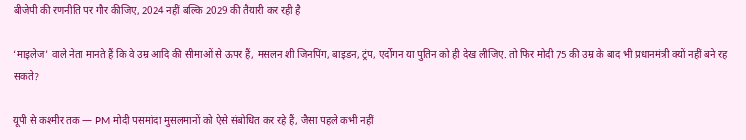बीजेपी की रणनीति पर गौर कीजिए, 2024 नहीं बल्कि 2029 की तैयारी कर रही है

‘माइलेज’ वाले नेता मानते हैं कि वे उम्र आदि की सीमाओं से ऊपर हैं, मसलन शी जिनपिंग, बाइडन, ट्रंप, एर्दोगन या पुतिन को ही देख लीजिए. तो फिर मोदी 75 की उम्र के बाद भी प्रधानमंत्री क्यों नहीं बने रह सकते?

यूपी से कश्मीर तक — PM मोदी पसमांदा मुसलमानों को ऐसे संबोधित कर रहे हैं, जैसा पहले कभी नहीं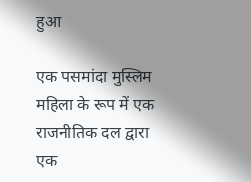हुआ

एक पसमांदा मुस्लिम महिला के रूप में एक राजनीतिक दल द्वारा एक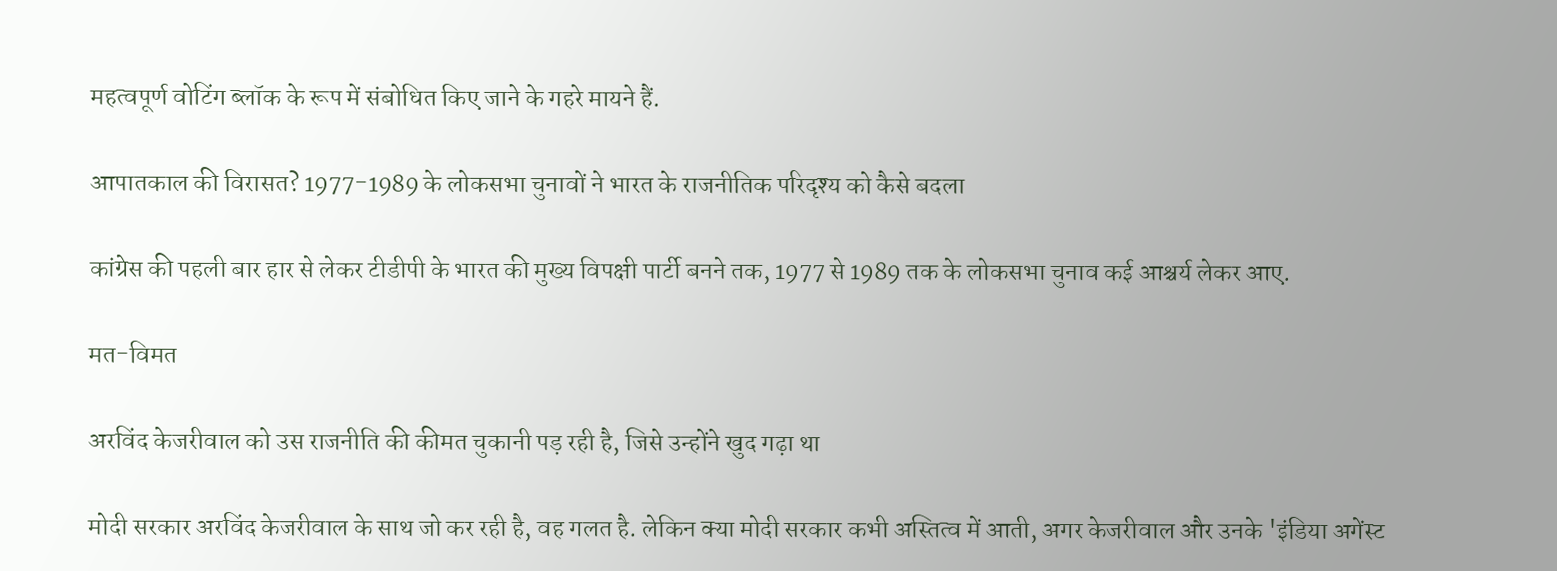महत्वपूर्ण वोटिंग ब्लॉक के रूप में संबोधित किए जाने के गहरे मायने हैं.

आपातकाल की विरासत? 1977-1989 के लोकसभा चुनावों ने भारत के राजनीतिक परिदृश्य को कैसे बदला

कांग्रेस की पहली बार हार से लेकर टीडीपी के भारत की मुख्य विपक्षी पार्टी बनने तक, 1977 से 1989 तक के लोकसभा चुनाव कई आश्चर्य लेकर आए.

मत-विमत

अरविंद केजरीवाल को उस राजनीति की कीमत चुकानी पड़ रही है, जिसे उन्होंने खुद गढ़ा था

मोदी सरकार अरविंद केजरीवाल के साथ जो कर रही है, वह गलत है. लेकिन क्या मोदी सरकार कभी अस्तित्व में आती, अगर केजरीवाल और उनके 'इंडिया अगेंस्ट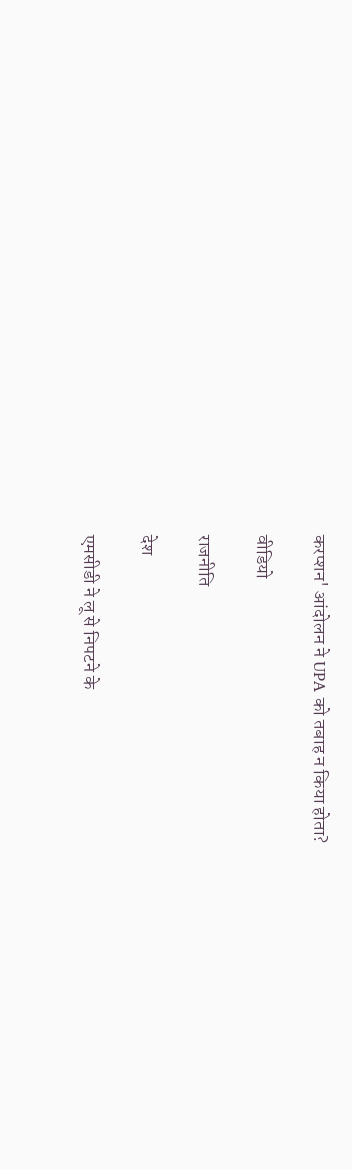करप्शन' आंदोलन ने UPA को तबाह न किया होता?

वीडियो

राजनीति

देश

एमसीडी ने लू से निपटने के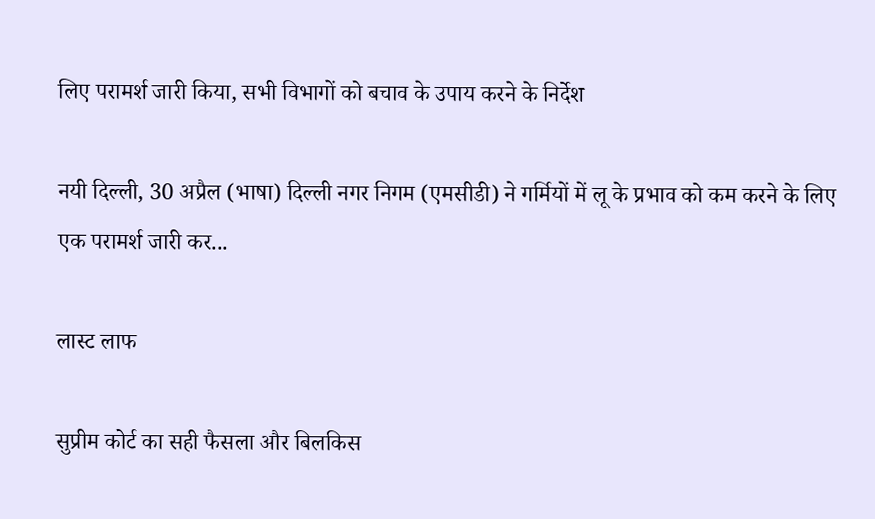लिए परामर्श जारी किया, सभी विभागों को बचाव के उपाय करने के निर्देश

नयी दिल्ली, 30 अप्रैल (भाषा) दिल्ली नगर निगम (एमसीडी) ने गर्मियों में लू के प्रभाव को कम करने के लिए एक परामर्श जारी कर...

लास्ट लाफ

सुप्रीम कोर्ट का सही फैसला और बिलकिस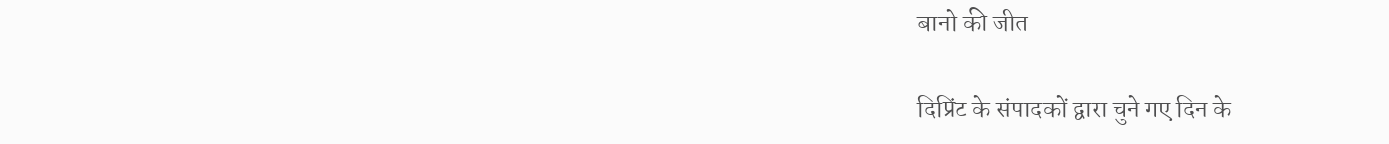बानो की जीत

दिप्रिंट के संपादकों द्वारा चुने गए दिन के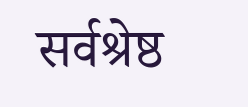सर्वश्रेष्ठ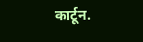कार्टून.